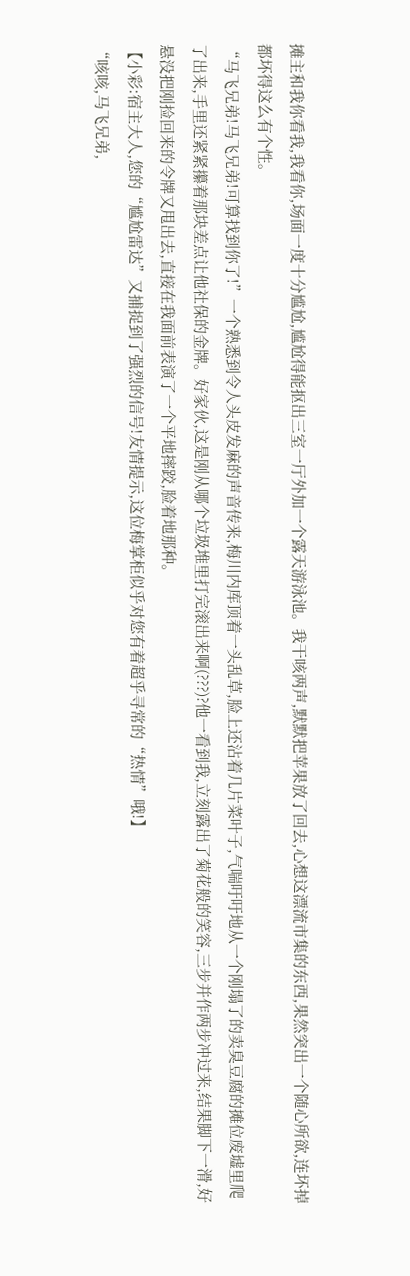摊主和我你看我,我看你,场面一度十分尴尬,尴尬得能抠出三室一厅外加一个露天游泳池。我干咳两声,默默把苹果放了回去,心想这漂流市集的东西,果然突出一个随心所欲,连坏掉都坏得这么有个性。
“马飞兄弟!马飞兄弟!可算找到你了!”一个熟悉到令人头皮发麻的声音传来,梅川内库顶着一头乱草,脸上还沾着几片菜叶子,气喘吁吁地从一个刚塌了的卖臭豆腐的摊位废墟里爬了出来,手里还紧紧攥着那块差点让他社保的金牌。好家伙,这是刚从哪个垃圾堆里打完滚出来啊(???)?他一看到我,立刻露出了菊花般的笑容,三步并作两步冲过来,结果脚下一滑,好悬没把刚捡回来的令牌又甩出去,直接在我面前表演了一个平地摔跤,脸着地那种。
【小彩:宿主大人,您的“尴尬雷达”又捕捉到了强烈的信号!友情提示,这位梅掌柜似乎对您有着超乎寻常的“热情”哦!】
“咳咳,马飞兄弟,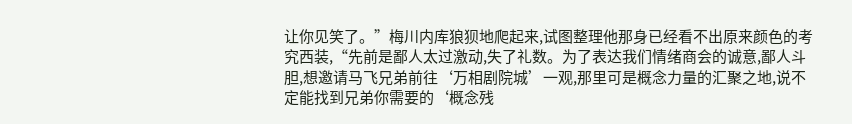让你见笑了。”梅川内库狼狈地爬起来,试图整理他那身已经看不出原来颜色的考究西装,“先前是鄙人太过激动,失了礼数。为了表达我们情绪商会的诚意,鄙人斗胆,想邀请马飞兄弟前往‘万相剧院城’一观,那里可是概念力量的汇聚之地,说不定能找到兄弟你需要的‘概念残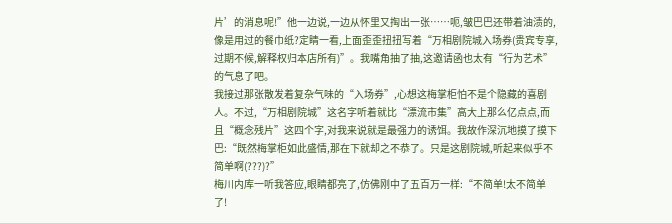片’的消息呢!”他一边说,一边从怀里又掏出一张……呃,皱巴巴还带着油渍的,像是用过的餐巾纸?定睛一看,上面歪歪扭扭写着“万相剧院城入场券(贵宾专享,过期不候,解释权归本店所有)”。我嘴角抽了抽,这邀请函也太有“行为艺术”的气息了吧。
我接过那张散发着复杂气味的“入场券”,心想这梅掌柜怕不是个隐藏的喜剧人。不过,“万相剧院城”这名字听着就比“漂流市集”高大上那么亿点点,而且“概念残片”这四个字,对我来说就是最强力的诱饵。我故作深沉地摸了摸下巴:“既然梅掌柜如此盛情,那在下就却之不恭了。只是这剧院城,听起来似乎不简单啊(???)?”
梅川内库一听我答应,眼睛都亮了,仿佛刚中了五百万一样:“不简单!太不简单了!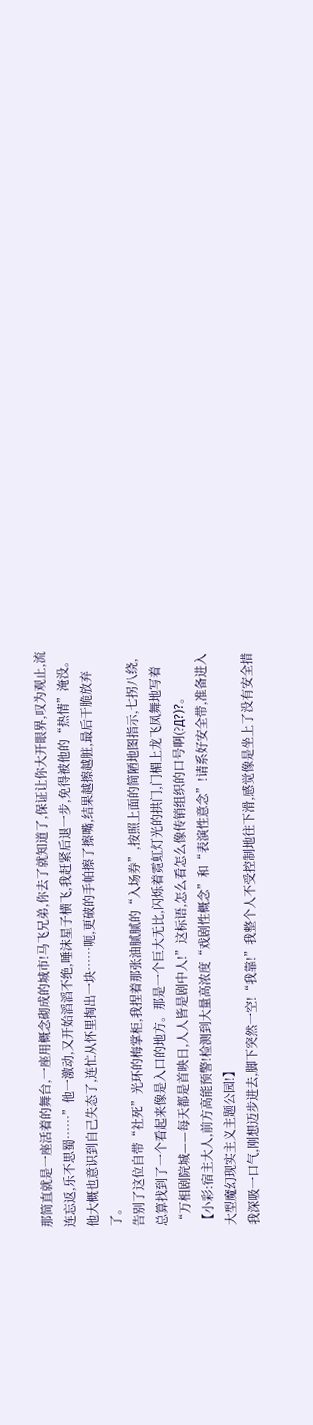那简直就是一座活着的舞台,一座用概念砌成的城市!马飞兄弟,你去了就知道了,保证让你大开眼界,叹为观止,流连忘返,乐不思蜀……”他一激动,又开始滔滔不绝,唾沫星子横飞,我赶紧后退一步,免得被他的“热情”淹没。他大概也意识到自己失态了,连忙从怀里掏出一块……呃,更破的手帕擦了擦嘴,结果越擦越脏,最后干脆放弃了。
告别了这位自带“社死”光环的梅掌柜,我捏着那张油腻腻的“入场券”,按照上面的简陋地图指示,七拐八绕,总算找到了一个看起来像是入口的地方。那是一个巨大无比,闪烁着霓虹灯光的拱门,门楣上龙飞凤舞地写着“万相剧院城——每天都是首映日,人人皆是剧中人!”这标语,怎么看怎么像传销组织的口号啊(?Д?)?。
【小彩:宿主大人,前方高能预警!检测到大量高浓度“戏剧性概念”和“表演性意念”!请系好安全带,准备进入大型魔幻现实主义主题公园!】
我深吸一口气,刚想迈步进去,脚下突然一空!“我靠!”我整个人不受控制地往下滑,感觉像是坐上了没有安全措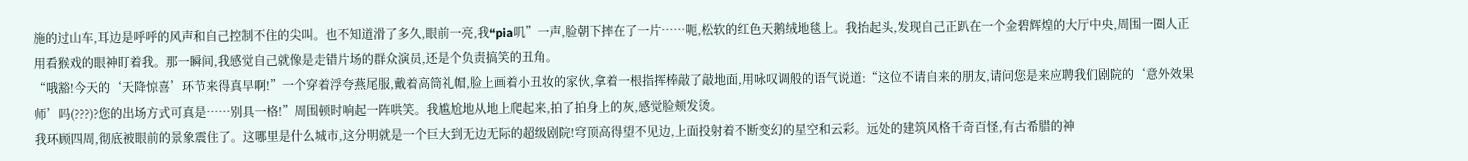施的过山车,耳边是呼呼的风声和自己控制不住的尖叫。也不知道滑了多久,眼前一亮,我“pia叽”一声,脸朝下摔在了一片……呃,松软的红色天鹅绒地毯上。我抬起头,发现自己正趴在一个金碧辉煌的大厅中央,周围一圈人正用看猴戏的眼神盯着我。那一瞬间,我感觉自己就像是走错片场的群众演员,还是个负责搞笑的丑角。
“哦豁!今天的‘天降惊喜’环节来得真早啊!”一个穿着浮夸燕尾服,戴着高筒礼帽,脸上画着小丑妆的家伙,拿着一根指挥棒敲了敲地面,用咏叹调般的语气说道:“这位不请自来的朋友,请问您是来应聘我们剧院的‘意外效果师’吗(???)?您的出场方式可真是……别具一格!”周围顿时响起一阵哄笑。我尴尬地从地上爬起来,拍了拍身上的灰,感觉脸颊发烫。
我环顾四周,彻底被眼前的景象震住了。这哪里是什么城市,这分明就是一个巨大到无边无际的超级剧院!穹顶高得望不见边,上面投射着不断变幻的星空和云彩。远处的建筑风格千奇百怪,有古希腊的神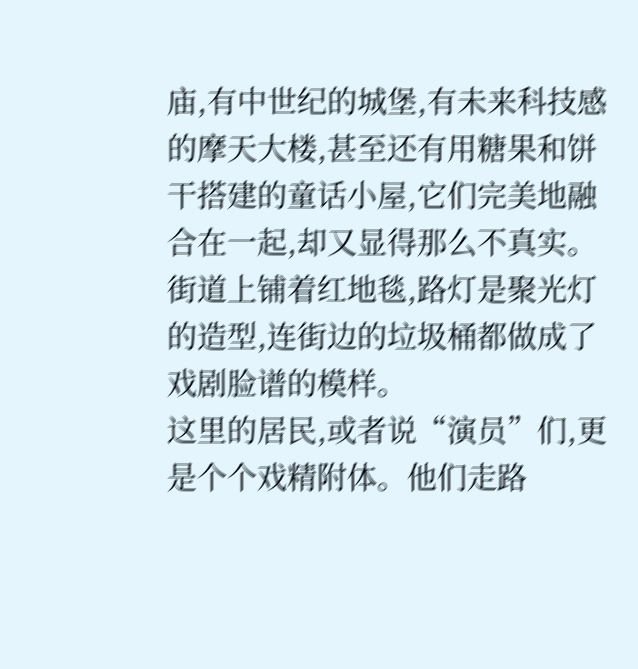庙,有中世纪的城堡,有未来科技感的摩天大楼,甚至还有用糖果和饼干搭建的童话小屋,它们完美地融合在一起,却又显得那么不真实。街道上铺着红地毯,路灯是聚光灯的造型,连街边的垃圾桶都做成了戏剧脸谱的模样。
这里的居民,或者说“演员”们,更是个个戏精附体。他们走路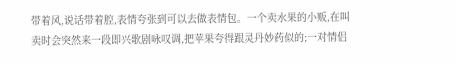带着风,说话带着腔,表情夸张到可以去做表情包。一个卖水果的小贩,在叫卖时会突然来一段即兴歌剧咏叹调,把苹果夸得跟灵丹妙药似的;一对情侣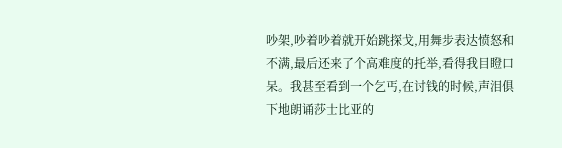吵架,吵着吵着就开始跳探戈,用舞步表达愤怒和不满,最后还来了个高难度的托举,看得我目瞪口呆。我甚至看到一个乞丐,在讨钱的时候,声泪俱下地朗诵莎士比亚的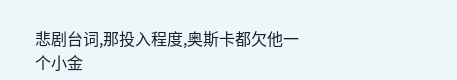悲剧台词,那投入程度,奥斯卡都欠他一个小金